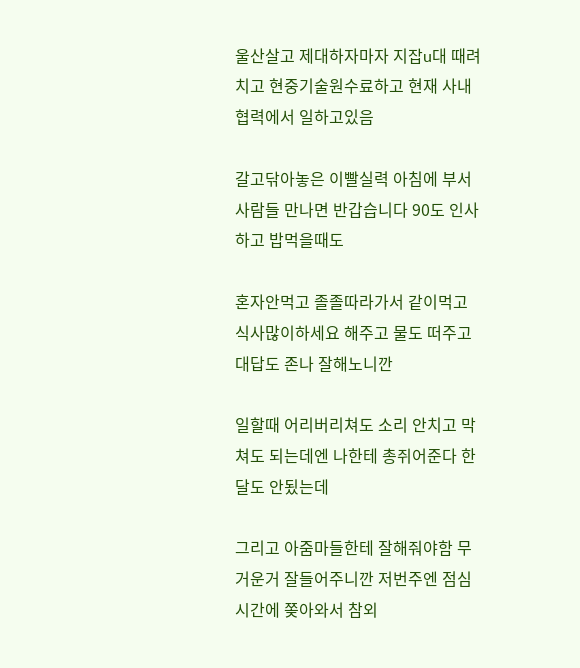울산살고 제대하자마자 지잡u대 때려치고 현중기술원수료하고 현재 사내협력에서 일하고있음

갈고닦아놓은 이빨실력 아침에 부서사람들 만나면 반갑습니다 90도 인사하고 밥먹을때도

혼자안먹고 졸졸따라가서 같이먹고 식사많이하세요 해주고 물도 떠주고 대답도 존나 잘해노니깐

일할때 어리버리쳐도 소리 안치고 막 쳐도 되는데엔 나한테 총쥐어준다 한달도 안됬는데

그리고 아줌마들한테 잘해줘야함 무거운거 잘들어주니깐 저번주엔 점심시간에 쫒아와서 참외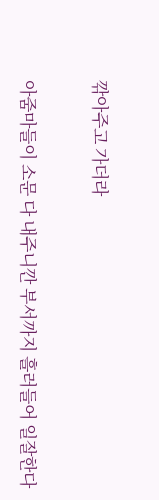깎아주고 가더라

아줌마들이 소문 다 내주니깐 부서까지 흘러들어 일잘한다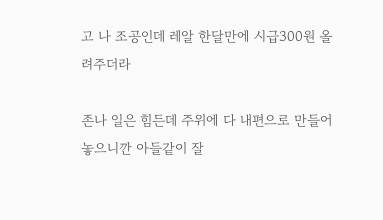고 나 조공인데 레알 한달만에 시급300원 올려주더라

존나 일은 힘든데 주위에 다 내편으로 만들어놓으니깐 아들같이 잘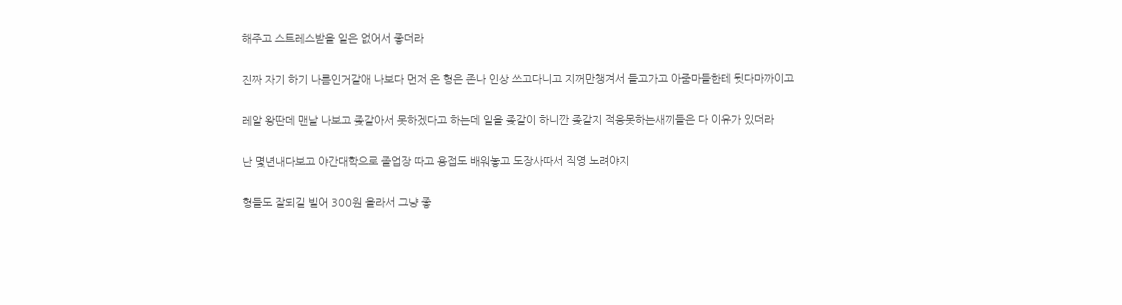해주고 스트레스받을 일은 없어서 좋더라

진짜 자기 하기 나름인거같애 나보다 먼저 온 형은 존나 인상 쓰고다니고 지꺼만챙겨서 들고가고 아줌마들한테 뒷다마까이고

레알 왕딴데 맨날 나보고 좆같아서 못하겠다고 하는데 일을 좆같이 하니깐 좆같지 적응못하는새끼들은 다 이유가 있더라

난 몇년내다보고 야간대학으로 졸업장 따고 용접도 배워놓고 도장사따서 직영 노려야지

형들도 잘되길 빌어 300원 올라서 그냥 좋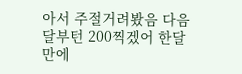아서 주절거려봤음 다음달부턴 200찍겠어 한달만에